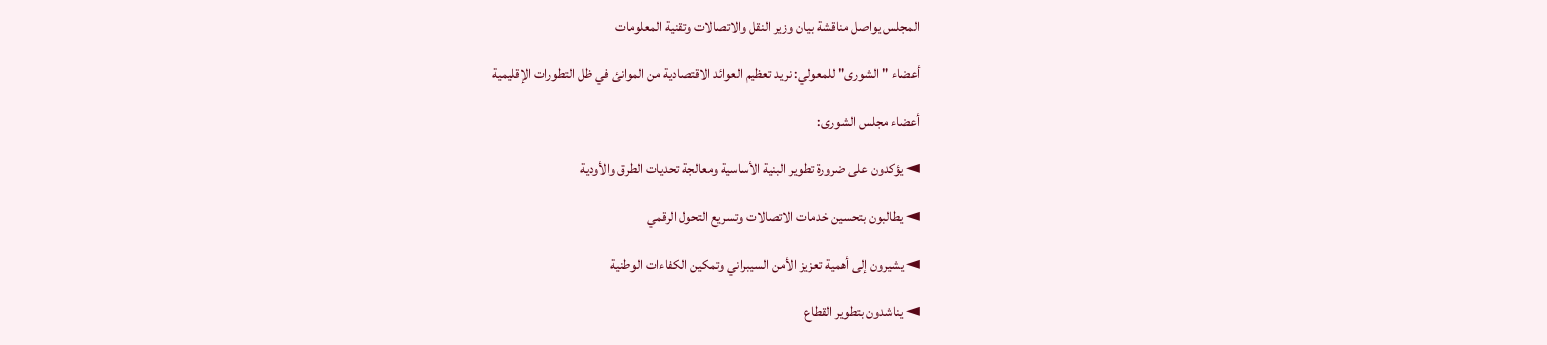المجلس يواصل مناقشة بيان وزير النقل والاتصالات وتقنية المعلومات

أعضاء "الشورى" للمعولي: نريد تعظيم العوائد الاقتصادية من الموانئ في ظل التطورات الإقليمية

أعضاء مجلس الشورى:

◄ يؤكدون على ضرورة تطوير البنية الأساسية ومعالجة تحديات الطرق والأودية

◄ يطالبون بتحسين خدمات الاتصالات وتسريع التحول الرقمي

◄ يشيرون إلى أهمية تعزيز الأمن السيبراني وتمكين الكفاءات الوطنية

◄ يناشدون بتطوير القطاع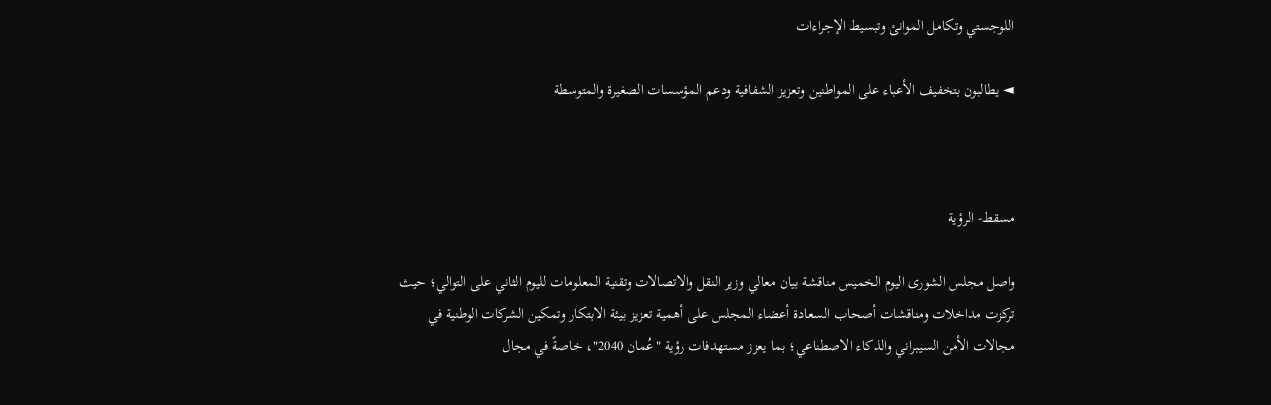اللوجستي وتكامل الموانئ وتبسيط الإجراءات

◄ يطالبون بتخفيف الأعباء على المواطنين وتعزيز الشفافية ودعم المؤسسات الصغيرة والمتوسطة



مسقط- الرؤية

واصل مجلس الشورى اليوم الخميس مناقشة بيان معالي وزير النقل والاتصالات وتقنية المعلومات لليوم الثاني على التوالي؛ حيث تركزت مداخلات ومناقشات أصحاب السعادة أعضاء المجلس على أهمية تعزيز بيئة الابتكار وتمكين الشركات الوطنية في مجالات الأمن السيبراني والذكاء الاصطناعي؛ بما يعزز مستهدفات رؤية "عُمان 2040"، خاصةً في مجال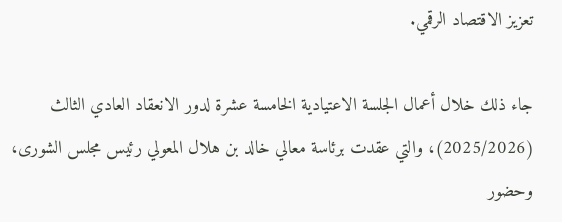تعزيز الاقتصاد الرقمي.

جاء ذلك خلال أعمال الجلسة الاعتيادية الخامسة عشرة لدور الانعقاد العادي الثالث (2025/2026)، والتي عقدت برئاسة معالي خالد بن هلال المعولي رئيس مجلس الشورى، وحضور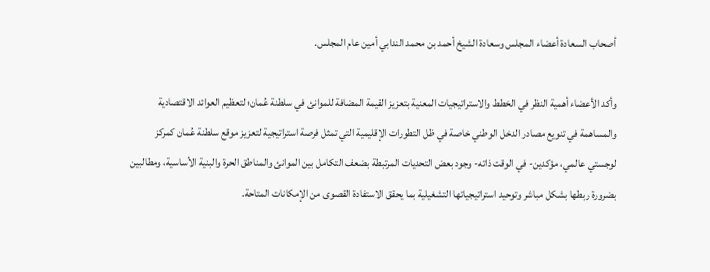أصحاب السعادة أعضاء المجلس وسعادة الشيخ أحمد بن محمد الندابي أمين عام المجلس.

وأكد الأعضاء أهمية النظر في الخطط والاستراتيجيات المعنية بتعزيز القيمة المضافة للموانئ في سلطنة عُمان؛ لتعظيم العوائد الاقتصادية والمساهمة في تنويع مصادر الدخل الوطني خاصة في ظل التطورات الإقليمية التي تمثل فرصة استراتيجية لتعزيز موقع سلطنة عُمان كمركز لوجستي عالمي، مؤكدين- في الوقت ذاته- وجود بعض التحديات المرتبطة بضعف التكامل بين الموانئ والمناطق الحرة والبنية الأساسية، ومطالبين بضرورة ربطها بشكل مباشر وتوحيد استراتيجياتها التشغيلية بما يحقق الاستفادة القصوى من الإمكانات المتاحة.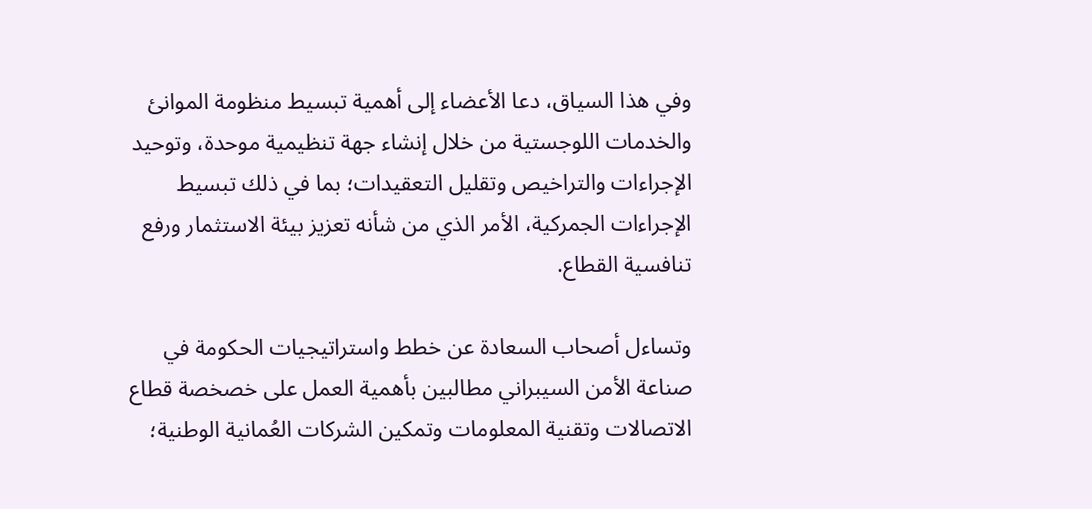وفي هذا السياق، دعا الأعضاء إلى أهمية تبسيط منظومة الموانئ والخدمات اللوجستية من خلال إنشاء جهة تنظيمية موحدة، وتوحيد الإجراءات والتراخيص وتقليل التعقيدات؛ بما في ذلك تبسيط الإجراءات الجمركية، الأمر الذي من شأنه تعزيز بيئة الاستثمار ورفع تنافسية القطاع.

وتساءل أصحاب السعادة عن خطط واستراتيجيات الحكومة في صناعة الأمن السيبراني مطالبين بأهمية العمل على خصخصة قطاع الاتصالات وتقنية المعلومات وتمكين الشركات العُمانية الوطنية؛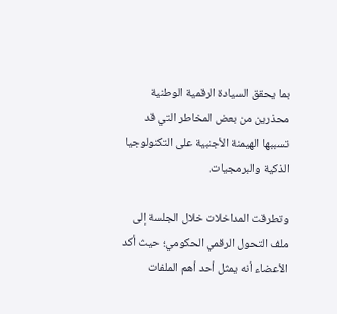بما يحقق السيادة الرقمية الوطنية محذرين من بعض المخاطر التي قد تسببها الهيمنة الأجنبية على التكنولوجيا الذكية والبرمجيات.

وتطرقت المداخلات خلال الجلسة إلى ملف التحول الرقمي الحكومي؛ حيث أكد الأعضاء أنه يمثل أحد أهم الملفات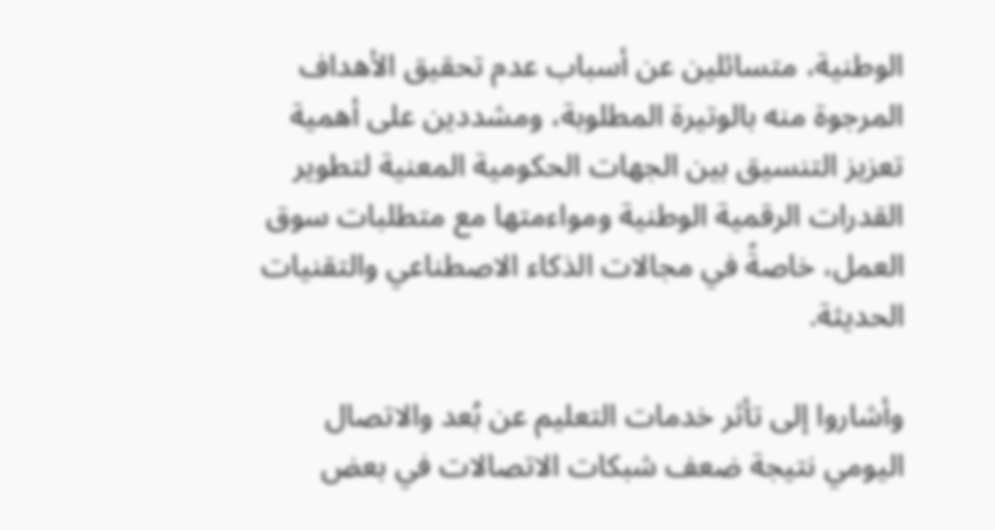الوطنية، متسائلين عن أسباب عدم تحقيق الأهداف المرجوة منه بالوتيرة المطلوبة، ومشددين على أهمية تعزيز التنسيق بين الجهات الحكومية المعنية لتطوير القدرات الرقمية الوطنية ومواءمتها مع متطلبات سوق العمل، خاصةً في مجالات الذكاء الاصطناعي والتقنيات الحديثة.

وأشاروا إلى تأثر خدمات التعليم عن بُعد والاتصال اليومي نتيجة ضعف شبكات الاتصالات في بعض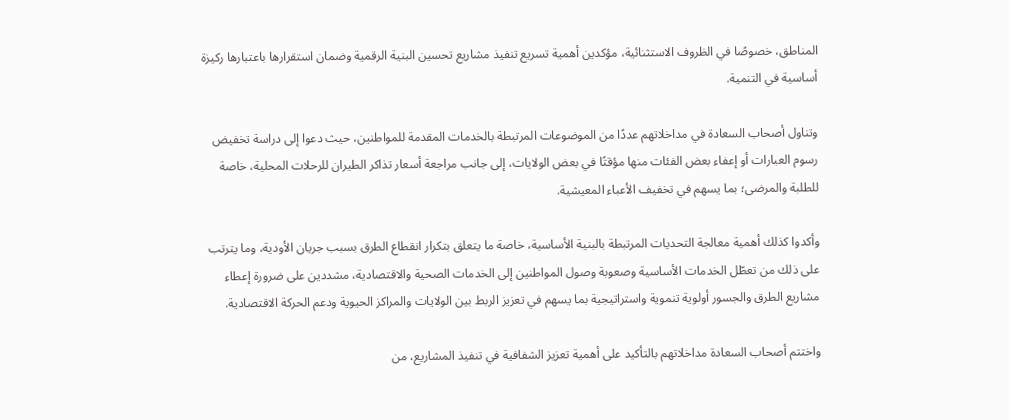المناطق، خصوصًا في الظروف الاستثنائية، مؤكدين أهمية تسريع تنفيذ مشاريع تحسين البنية الرقمية وضمان استقرارها باعتبارها ركيزة أساسية في التنمية.

وتناول أصحاب السعادة في مداخلاتهم عددًا من الموضوعات المرتبطة بالخدمات المقدمة للمواطنين، حيث دعوا إلى دراسة تخفيض رسوم العبارات أو إعفاء بعض الفئات منها مؤقتًا في بعض الولايات، إلى جانب مراجعة أسعار تذاكر الطيران للرحلات المحلية، خاصة للطلبة والمرضى؛ بما يسهم في تخفيف الأعباء المعيشية.

وأكدوا كذلك أهمية معالجة التحديات المرتبطة بالبنية الأساسية، خاصة ما يتعلق بتكرار انقطاع الطرق بسبب جريان الأودية، وما يترتب على ذلك من تعطّل الخدمات الأساسية وصعوبة وصول المواطنين إلى الخدمات الصحية والاقتصادية، مشددين على ضرورة إعطاء مشاريع الطرق والجسور أولوية تنموية واستراتيجية بما يسهم في تعزيز الربط بين الولايات والمراكز الحيوية ودعم الحركة الاقتصادية.

واختتم أصحاب السعادة مداخلاتهم بالتأكيد على أهمية تعزيز الشفافية في تنفيذ المشاريع، من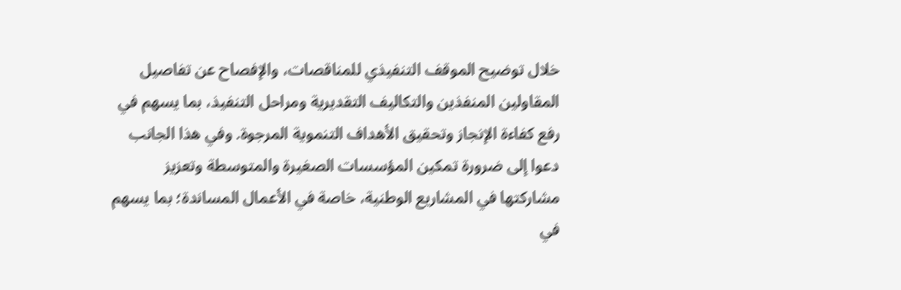خلال توضيح الموقف التنفيذي للمناقصات، والإفصاح عن تفاصيل المقاولين المنفذين والتكاليف التقديرية ومراحل التنفيذ، بما يسهم في رفع كفاءة الإنجاز وتحقيق الأهداف التنموية المرجوة. وفي هذا الجانب دعوا إلى ضرورة تمكين المؤسسات الصغيرة والمتوسطة وتعزيز مشاركتها في المشاريع الوطنية، خاصة في الأعمال المساندة؛ بما يسهم في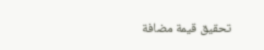تحقيق قيمة مضافة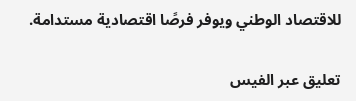للاقتصاد الوطني ويوفر فرصًا اقتصادية مستدامة.

تعليق عبر الفيس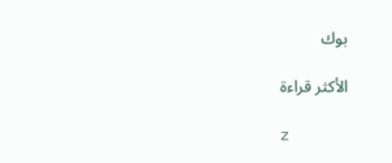بوك

الأكثر قراءة

z